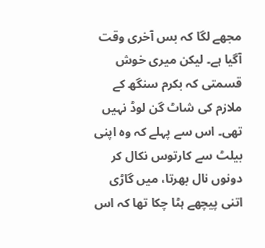مجھے لگا کہ بس آخری وقت آگیا ہے۔ لیکن میری خوش قسمتی کہ بکرم سنگھ کے ملازم کی شاٹ گن لوڈ نہیں تھی۔ اس سے پہلے کہ وہ اپنی بیلٹ سے کارتوس نکال کر دونوں نال بھرتا، میں گاڑی اتنی پیچھے ہٹا چکا تھا کہ اس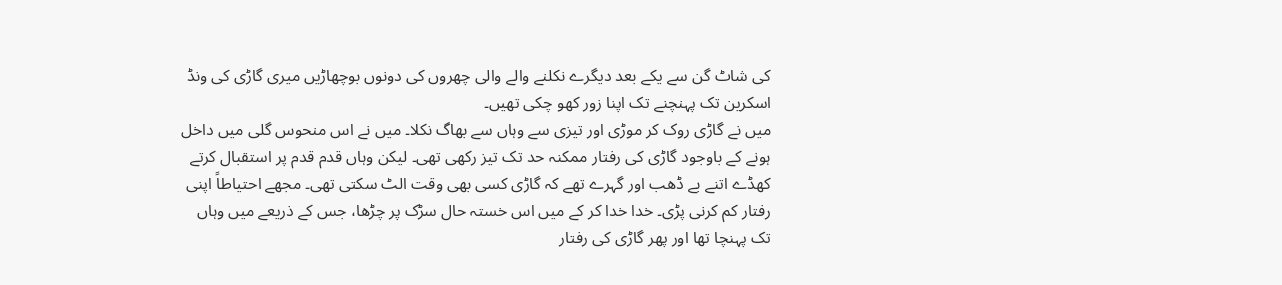کی شاٹ گن سے یکے بعد دیگرے نکلنے والے والی چھروں کی دونوں بوچھاڑیں میری گاڑی کی ونڈ اسکرین تک پہنچنے تک اپنا زور کھو چکی تھیں۔
میں نے گاڑی روک کر موڑی اور تیزی سے وہاں سے بھاگ نکلا۔ میں نے اس منحوس گلی میں داخل ہونے کے باوجود گاڑی کی رفتار ممکنہ حد تک تیز رکھی تھی۔ لیکن وہاں قدم قدم پر استقبال کرتے کھڈے اتنے بے ڈھب اور گہرے تھے کہ گاڑی کسی بھی وقت الٹ سکتی تھی۔ مجھے احتیاطاً اپنی رفتار کم کرنی پڑی۔ خدا خدا کر کے میں اس خستہ حال سڑک پر چڑھا، جس کے ذریعے میں وہاں تک پہنچا تھا اور پھر گاڑی کی رفتار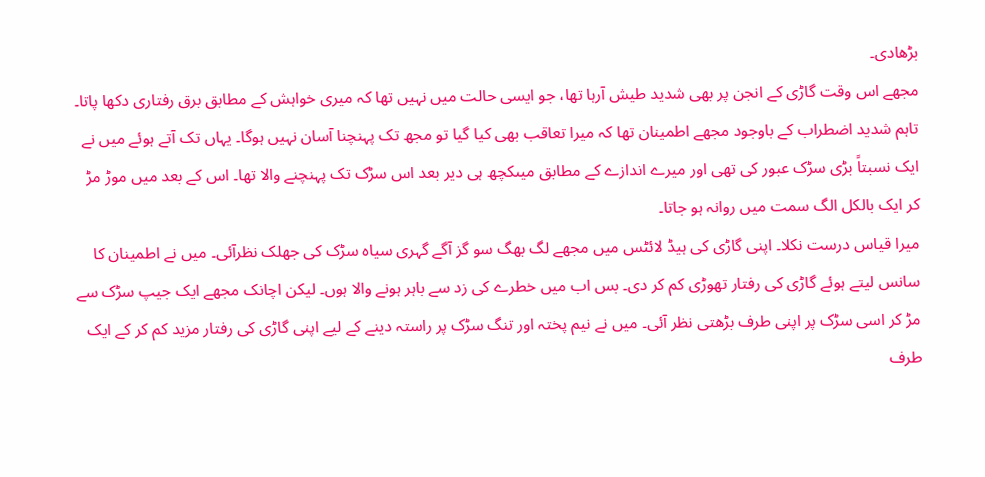بڑھادی۔
مجھے اس وقت گاڑی کے انجن پر بھی شدید طیش آرہا تھا، جو ایسی حالت میں نہیں تھا کہ میری خواہش کے مطابق برق رفتاری دکھا پاتا۔ تاہم شدید اضطراب کے باوجود مجھے اطمینان تھا کہ میرا تعاقب بھی کیا گیا تو مجھ تک پہنچنا آسان نہیں ہوگا۔ یہاں تک آتے ہوئے میں نے ایک نسبتاً بڑی سڑک عبور کی تھی اور میرے اندازے کے مطابق میںکچھ ہی دیر بعد اس سڑک تک پہنچنے والا تھا۔ اس کے بعد میں موڑ مڑ کر ایک بالکل الگ سمت میں روانہ ہو جاتا۔
میرا قیاس درست نکلا۔ اپنی گاڑی کی ہیڈ لائٹس میں مجھے لگ بھگ سو گز آگے گہری سیاہ سڑک کی جھلک نظرآئی۔ میں نے اطمینان کا سانس لیتے ہوئے گاڑی کی رفتار تھوڑی کم کر دی۔ بس اب میں خطرے کی زد سے باہر ہونے والا ہوں۔ لیکن اچانک مجھے ایک جیپ سڑک سے مڑ کر اسی سڑک پر اپنی طرف بڑھتی نظر آئی۔ میں نے نیم پختہ اور تنگ سڑک پر راستہ دینے کے لیے اپنی گاڑی کی رفتار مزید کم کر کے ایک طرف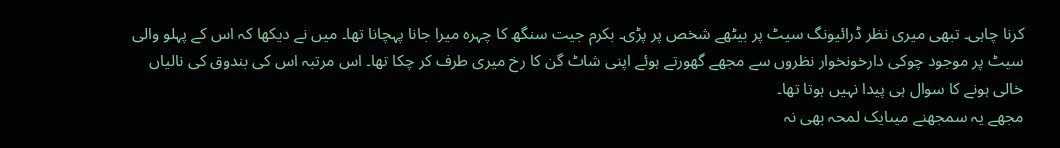کرنا چاہی۔ تبھی میری نظر ڈرائیونگ سیٹ پر بیٹھے شخص پر پڑی۔ بکرم جیت سنگھ کا چہرہ میرا جانا پہچانا تھا۔ میں نے دیکھا کہ اس کے پہلو والی سیٹ پر موجود چوکی دارخونخوار نظروں سے مجھے گھورتے ہوئے اپنی شاٹ گن کا رخ میری طرف کر چکا تھا۔ اس مرتبہ اس کی بندوق کی نالیاں خالی ہونے کا سوال ہی پیدا نہیں ہوتا تھا۔
مجھے یہ سمجھنے میںایک لمحہ بھی نہ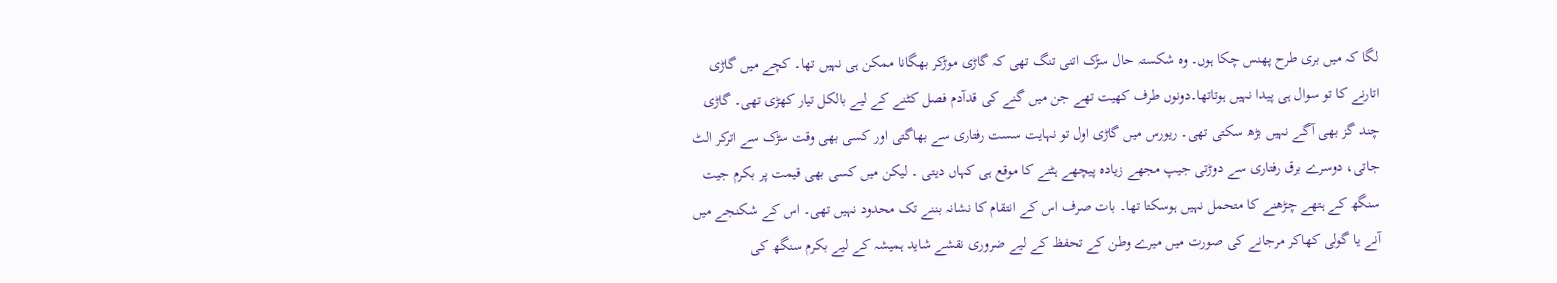لگا کہ میں بری طرح پھنس چکا ہوں۔ وہ شکستہ حال سڑک اتنی تنگ تھی کہ گاڑی موڑکر بھگانا ممکن ہی نہیں تھا۔ کچے میں گاڑی اتارنے کا تو سوال ہی پیدا نہیں ہوتاتھا۔دونوں طرف کھیت تھے جن میں گنے کی قدآدم فصل کٹنے کے لیے بالکل تیار کھڑی تھی۔ گاڑی چند گز بھی آگے نہیں بڑھ سکتی تھی۔ ریورس میں گاڑی اول تو نہایت سست رفتاری سے بھاگتی اور کسی بھی وقت سڑک سے اترکر الٹ جاتی، دوسرے برق رفتاری سے دوڑتی جیپ مجھے زیادہ پیچھے ہٹنے کا موقع ہی کہاں دیتی ۔ لیکن میں کسی بھی قیمت پر بکرم جیت سنگھ کے ہتھے چڑھنے کا متحمل نہیں ہوسکتا تھا۔ بات صرف اس کے انتقام کا نشانہ بننے تک محدود نہیں تھی۔ اس کے شکنجے میں آنے یا گولی کھاکر مرجانے کی صورت میں میرے وطن کے تحفظ کے لیے ضروری نقشے شاید ہمیشہ کے لیے بکرم سنگھ کی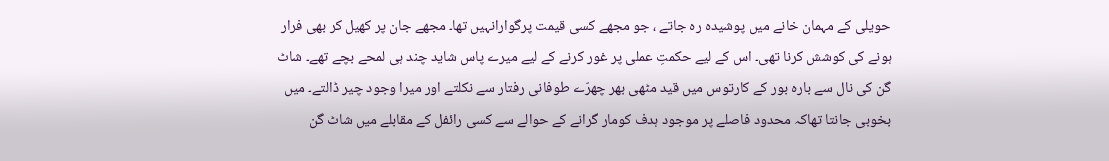حویلی کے مہمان خانے میں پوشیدہ رہ جاتے ، جو مجھے کسی قیمت پرگوارانہیں تھا۔ مجھے جان پر کھیل کر بھی فرار ہونے کی کوشش کرنا تھی۔ اس کے لیے حکمتِ عملی پر غور کرنے کے لیے میرے پاس شاید چند ہی لمحے بچے تھے۔ شاٹ گن کی نال سے بارہ بور کے کارتوس میں قید مٹھی بھر چھرّے طوفانی رفتار سے نکلتے اور میرا وجود چیر ڈالتے۔ میں بخوبی جانتا تھاکہ محدود فاصلے پر موجود ہدف کومار گرانے کے حوالے سے کسی رائفل کے مقابلے میں شاٹ گن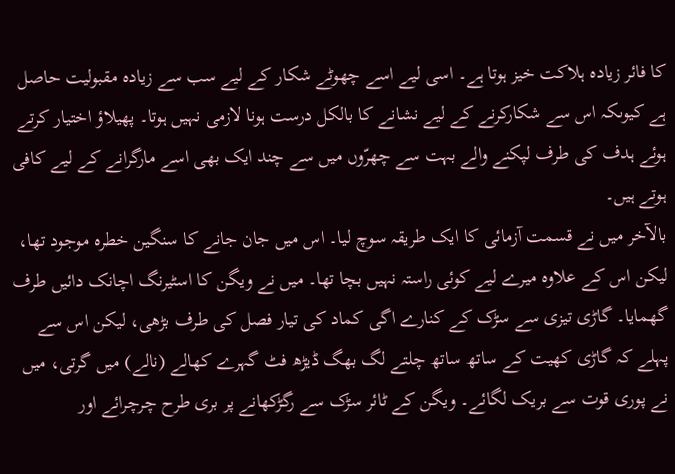کا فائر زیادہ ہلاکت خیز ہوتا ہے۔ اسی لیے اسے چھوٹے شکار کے لیے سب سے زیادہ مقبولیت حاصل ہے کیوںکہ اس سے شکارکرنے کے لیے نشانے کا بالکل درست ہونا لازمی نہیں ہوتا۔ پھیلاؤ اختیار کرتے ہوئے ہدف کی طرف لپکنے والے بہت سے چھرّوں میں سے چند ایک بھی اسے مارگرانے کے لیے کافی ہوتے ہیں۔
بالآخر میں نے قسمت آزمائی کا ایک طریقہ سوچ لیا۔ اس میں جان جانے کا سنگین خطرہ موجود تھا، لیکن اس کے علاوہ میرے لیے کوئی راستہ نہیں بچا تھا۔ میں نے ویگن کا اسٹیرنگ اچانک دائیں طرف گھمایا۔ گاڑی تیزی سے سڑک کے کنارے اگی کماد کی تیار فصل کی طرف بڑھی، لیکن اس سے پہلے کہ گاڑی کھیت کے ساتھ ساتھ چلتے لگ بھگ ڈیڑھ فٹ گہرے کھالے (نالے) میں گرتی، میں نے پوری قوت سے بریک لگائے۔ ویگن کے ٹائر سڑک سے رگڑکھانے پر بری طرح چرچرائے اور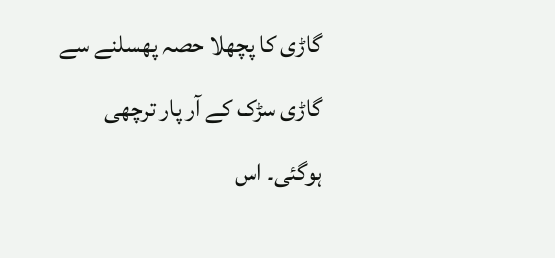گاڑی کا پچھلا حصہ پھسلنے سے گاڑی سڑک کے آر پار ترچھی ہوگئی۔ اس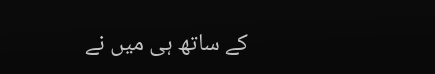کے ساتھ ہی میں نے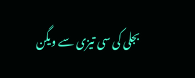بجلی کی سی تیزی سے ویگن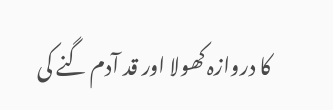کا دروازہ کھولا اور قد آدم گنے کی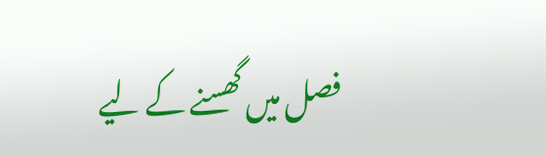فصل میں گھسنے کے لیے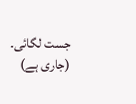جست لگائی۔ (جاری ہے)